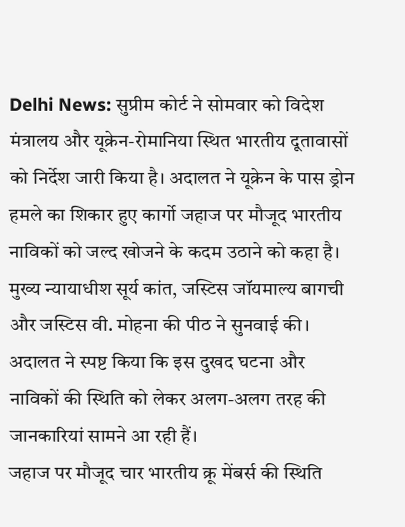Delhi News: सुप्रीम कोर्ट ने सोमवार को विदेश मंत्रालय और यूक्रेन-रोमानिया स्थित भारतीय दूतावासों को निर्देश जारी किया है। अदालत ने यूक्रेन के पास ड्रोन हमले का शिकार हुए कार्गो जहाज पर मौजूद भारतीय नाविकों को जल्द खोजने के कदम उठाने को कहा है।
मुख्य न्यायाधीश सूर्य कांत, जस्टिस जॉयमाल्य बागची और जस्टिस वी. मोहना की पीठ ने सुनवाई की। अदालत ने स्पष्ट किया कि इस दुखद घटना और नाविकों की स्थिति को लेकर अलग-अलग तरह की जानकारियां सामने आ रही हैं।
जहाज पर मौजूद चार भारतीय क्रू मेंबर्स की स्थिति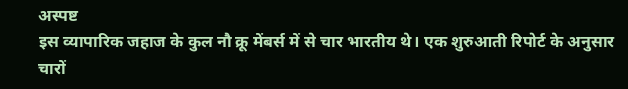अस्पष्ट
इस व्यापारिक जहाज के कुल नौ क्रू मेंबर्स में से चार भारतीय थे। एक शुरुआती रिपोर्ट के अनुसार चारों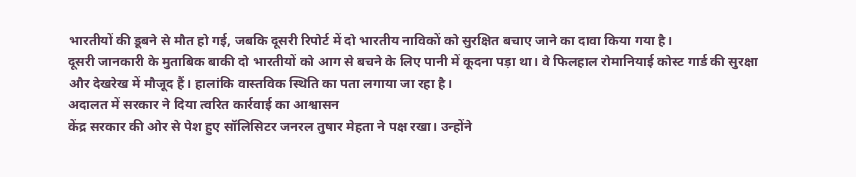भारतीयों की डूबने से मौत हो गई, जबकि दूसरी रिपोर्ट में दो भारतीय नाविकों को सुरक्षित बचाए जाने का दावा किया गया है।
दूसरी जानकारी के मुताबिक बाकी दो भारतीयों को आग से बचने के लिए पानी में कूदना पड़ा था। वे फिलहाल रोमानियाई कोस्ट गार्ड की सुरक्षा और देखरेख में मौजूद हैं। हालांकि वास्तविक स्थिति का पता लगाया जा रहा है।
अदालत में सरकार ने दिया त्वरित कार्रवाई का आश्वासन
केंद्र सरकार की ओर से पेश हुए सॉलिसिटर जनरल तुषार मेहता ने पक्ष रखा। उन्होंने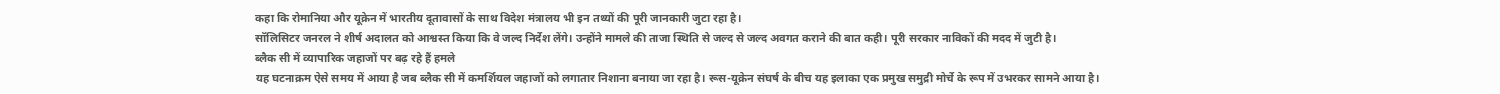कहा कि रोमानिया और यूक्रेन में भारतीय दूतावासों के साथ विदेश मंत्रालय भी इन तथ्यों की पूरी जानकारी जुटा रहा है।
सॉलिसिटर जनरल ने शीर्ष अदालत को आश्वस्त किया कि वे जल्द निर्देश लेंगे। उन्होंने मामले की ताजा स्थिति से जल्द से जल्द अवगत कराने की बात कही। पूरी सरकार नाविकों की मदद में जुटी है।
ब्लैक सी में व्यापारिक जहाजों पर बढ़ रहे हैं हमले
यह घटनाक्रम ऐसे समय में आया है जब ब्लैक सी में कमर्शियल जहाजों को लगातार निशाना बनाया जा रहा है। रूस-यूक्रेन संघर्ष के बीच यह इलाका एक प्रमुख समुद्री मोर्चे के रूप में उभरकर सामने आया है।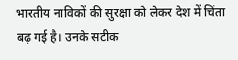भारतीय नाविकों की सुरक्षा को लेकर देश में चिंता बढ़ गई है। उनके सटीक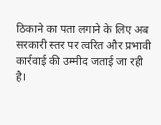ठिकाने का पता लगाने के लिए अब सरकारी स्तर पर त्वरित और प्रभावी कार्रवाई की उम्मीद जताई जा रही है।